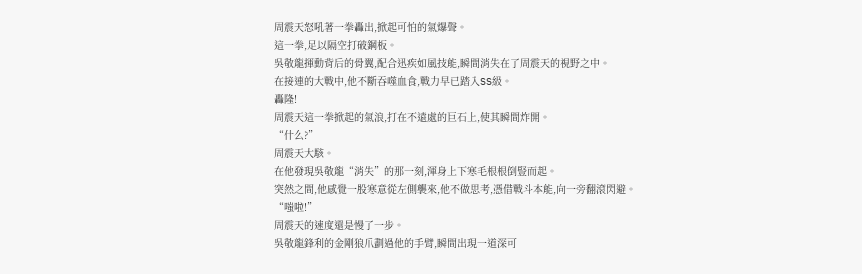周震天怒吼著一拳轟出,掀起可怕的氣爆聲。
這一拳,足以隔空打破鋼板。
吳敬龍揮動背后的骨翼,配合迅疾如風技能,瞬間消失在了周震天的視野之中。
在接連的大戰中,他不斷吞噬血食,戰力早已踏入SS級。
轟隆!
周震天這一拳掀起的氣浪,打在不遠處的巨石上,使其瞬間炸開。
“什么?”
周震天大駭。
在他發現吳敬龍“消失”的那一刻,渾身上下寒毛根根倒豎而起。
突然之間,他感覺一股寒意從左側襲來,他不做思考,憑借戰斗本能,向一旁翻滾閃避。
“嗤啦!”
周震天的速度還是慢了一步。
吳敬龍鋒利的金剛狼爪劃過他的手臂,瞬間出現一道深可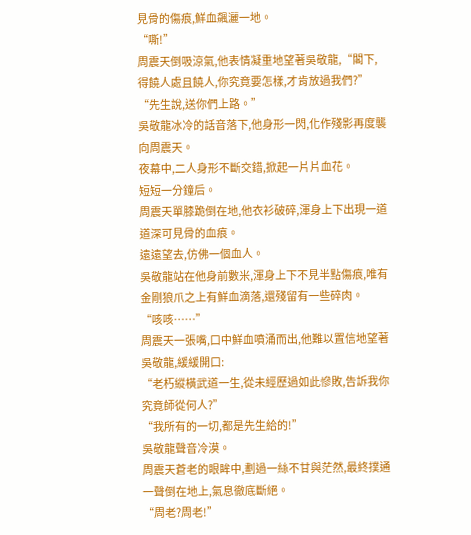見骨的傷痕,鮮血飆灑一地。
“嘶!”
周震天倒吸涼氣,他表情凝重地望著吳敬龍,“閣下,得饒人處且饒人,你究竟要怎樣,才肯放過我們?”
“先生說,送你們上路。”
吳敬龍冰冷的話音落下,他身形一閃,化作殘影再度襲向周震天。
夜幕中,二人身形不斷交錯,掀起一片片血花。
短短一分鐘后。
周震天單膝跪倒在地,他衣衫破碎,渾身上下出現一道道深可見骨的血痕。
遠遠望去,仿佛一個血人。
吳敬龍站在他身前數米,渾身上下不見半點傷痕,唯有金剛狼爪之上有鮮血滴落,還殘留有一些碎肉。
“咳咳……”
周震天一張嘴,口中鮮血噴涌而出,他難以置信地望著吳敬龍,緩緩開口:
“老朽縱橫武道一生,從未經歷過如此慘敗,告訴我你究竟師從何人?”
“我所有的一切,都是先生給的!”
吳敬龍聲音冷漠。
周震天蒼老的眼眸中,劃過一絲不甘與茫然,最終撲通一聲倒在地上,氣息徹底斷絕。
“周老?周老!”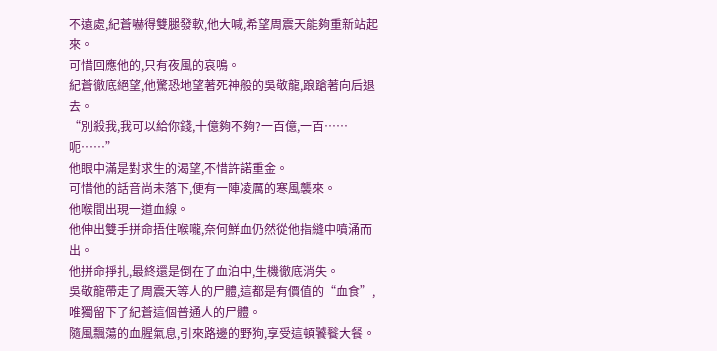不遠處,紀蒼嚇得雙腿發軟,他大喊,希望周震天能夠重新站起來。
可惜回應他的,只有夜風的哀鳴。
紀蒼徹底絕望,他驚恐地望著死神般的吳敬龍,踉蹌著向后退去。
“別殺我,我可以給你錢,十億夠不夠?一百億,一百……呃……”
他眼中滿是對求生的渴望,不惜許諾重金。
可惜他的話音尚未落下,便有一陣凌厲的寒風襲來。
他喉間出現一道血線。
他伸出雙手拼命捂住喉嚨,奈何鮮血仍然從他指縫中噴涌而出。
他拼命掙扎,最終還是倒在了血泊中,生機徹底消失。
吳敬龍帶走了周震天等人的尸體,這都是有價值的“血食”,唯獨留下了紀蒼這個普通人的尸體。
隨風飄蕩的血腥氣息,引來路邊的野狗,享受這頓饕餮大餐。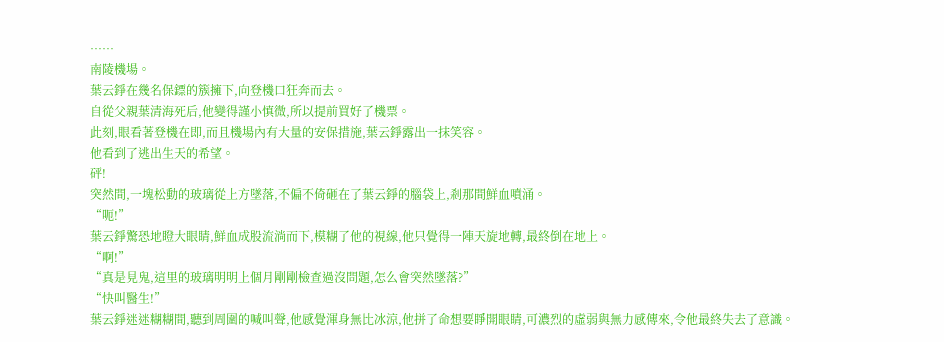……
南陵機場。
葉云錚在幾名保鏢的簇擁下,向登機口狂奔而去。
自從父親葉清海死后,他變得謹小慎微,所以提前買好了機票。
此刻,眼看著登機在即,而且機場內有大量的安保措施,葉云錚露出一抹笑容。
他看到了逃出生天的希望。
砰!
突然間,一塊松動的玻璃從上方墜落,不偏不倚砸在了葉云錚的腦袋上,剎那間鮮血噴涌。
“呃!”
葉云錚驚恐地瞪大眼睛,鮮血成股流淌而下,模糊了他的視線,他只覺得一陣天旋地轉,最終倒在地上。
“啊!”
“真是見鬼,這里的玻璃明明上個月剛剛檢查過沒問題,怎么會突然墜落?”
“快叫醫生!”
葉云錚迷迷糊糊間,聽到周圍的喊叫聲,他感覺渾身無比冰涼,他拼了命想要睜開眼睛,可濃烈的虛弱與無力感傳來,令他最終失去了意識。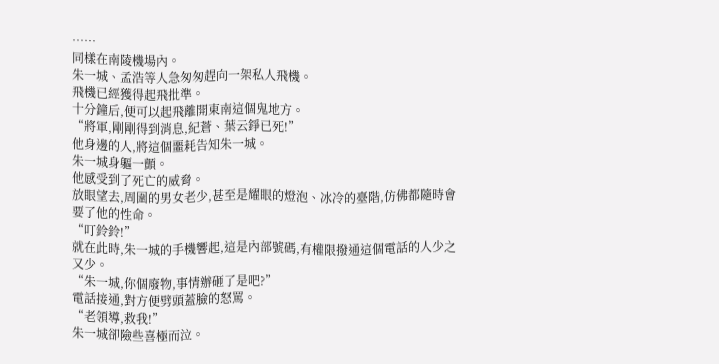……
同樣在南陵機場內。
朱一城、孟浩等人急匆匆趕向一架私人飛機。
飛機已經獲得起飛批準。
十分鐘后,便可以起飛離開東南這個鬼地方。
“將軍,剛剛得到消息,紀蒼、葉云錚已死!”
他身邊的人,將這個噩耗告知朱一城。
朱一城身軀一顫。
他感受到了死亡的威脅。
放眼望去,周圍的男女老少,甚至是耀眼的燈泡、冰冷的臺階,仿佛都隨時會要了他的性命。
“叮鈴鈴!”
就在此時,朱一城的手機響起,這是內部號碼,有權限撥通這個電話的人少之又少。
“朱一城,你個廢物,事情辦砸了是吧?”
電話接通,對方便劈頭蓋臉的怒罵。
“老領導,救我!”
朱一城卻險些喜極而泣。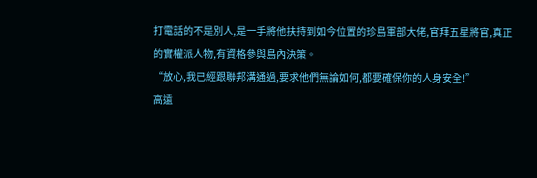打電話的不是別人,是一手將他扶持到如今位置的珍島軍部大佬,官拜五星將官,真正的實權派人物,有資格參與島內決策。
“放心,我已經跟聯邦溝通過,要求他們無論如何,都要確保你的人身安全!”
高遠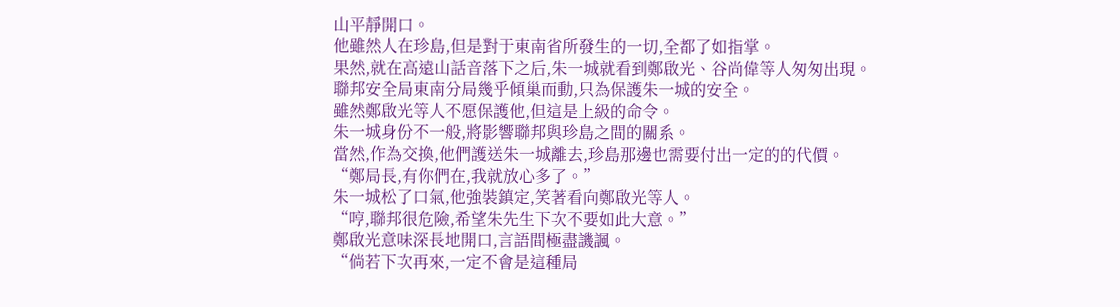山平靜開口。
他雖然人在珍島,但是對于東南省所發生的一切,全都了如指掌。
果然,就在高遠山話音落下之后,朱一城就看到鄭啟光、谷尚偉等人匆匆出現。
聯邦安全局東南分局幾乎傾巢而動,只為保護朱一城的安全。
雖然鄭啟光等人不愿保護他,但這是上級的命令。
朱一城身份不一般,將影響聯邦與珍島之間的關系。
當然,作為交換,他們護送朱一城離去,珍島那邊也需要付出一定的的代價。
“鄭局長,有你們在,我就放心多了。”
朱一城松了口氣,他強裝鎮定,笑著看向鄭啟光等人。
“哼,聯邦很危險,希望朱先生下次不要如此大意。”
鄭啟光意味深長地開口,言語間極盡譏諷。
“倘若下次再來,一定不會是這種局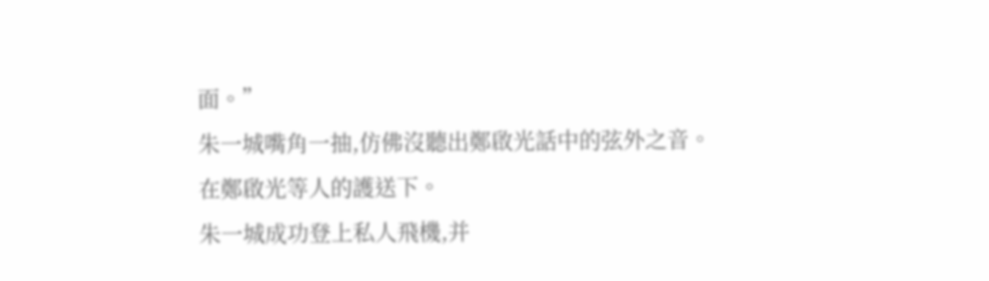面。”
朱一城嘴角一抽,仿佛沒聽出鄭啟光話中的弦外之音。
在鄭啟光等人的護送下。
朱一城成功登上私人飛機,并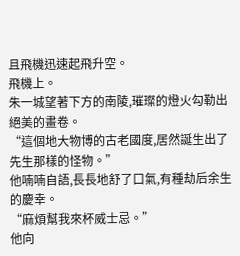且飛機迅速起飛升空。
飛機上。
朱一城望著下方的南陵,璀璨的燈火勾勒出絕美的畫卷。
“這個地大物博的古老國度,居然誕生出了先生那樣的怪物。”
他喃喃自語,長長地舒了口氣,有種劫后余生的慶幸。
“麻煩幫我來杯威士忌。”
他向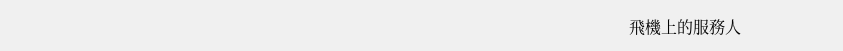飛機上的服務人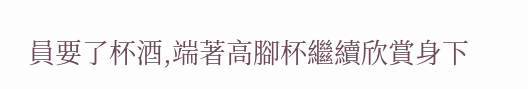員要了杯酒,端著高腳杯繼續欣賞身下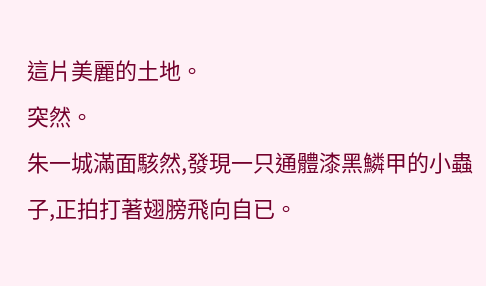這片美麗的土地。
突然。
朱一城滿面駭然,發現一只通體漆黑鱗甲的小蟲子,正拍打著翅膀飛向自已。